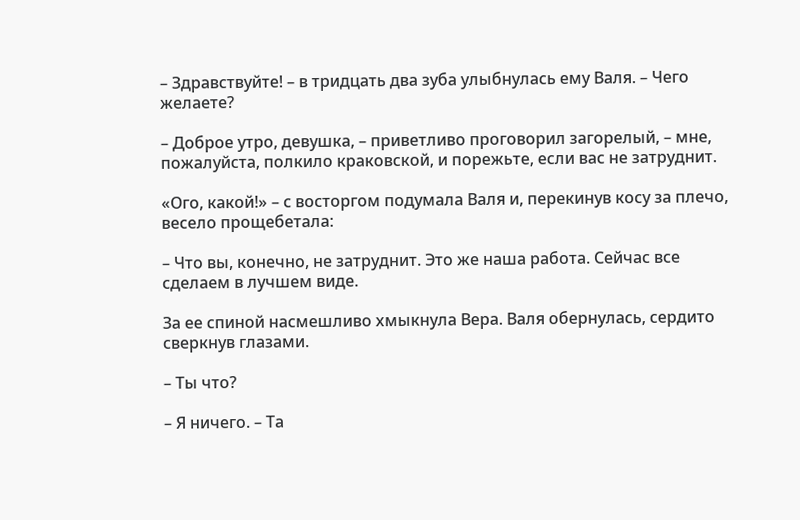– Здравствуйте! – в тридцать два зуба улыбнулась ему Валя. – Чего желаете?

– Доброе утро, девушка, – приветливо проговорил загорелый, – мне, пожалуйста, полкило краковской, и порежьте, если вас не затруднит.

«Ого, какой!» – с восторгом подумала Валя и, перекинув косу за плечо, весело прощебетала:

– Что вы, конечно, не затруднит. Это же наша работа. Сейчас все сделаем в лучшем виде.

За ее спиной насмешливо хмыкнула Вера. Валя обернулась, сердито сверкнув глазами.

– Ты что?

– Я ничего. – Та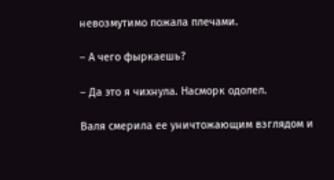невозмутимо пожала плечами.

– А чего фыркаешь?

– Да это я чихнула. Насморк одолел.

Валя смерила ее уничтожающим взглядом и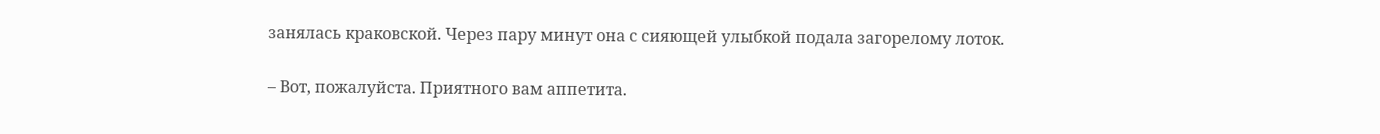занялась краковской. Через пару минут она с сияющей улыбкой подала загорелому лоток.

– Вот, пожалуйста. Приятного вам аппетита.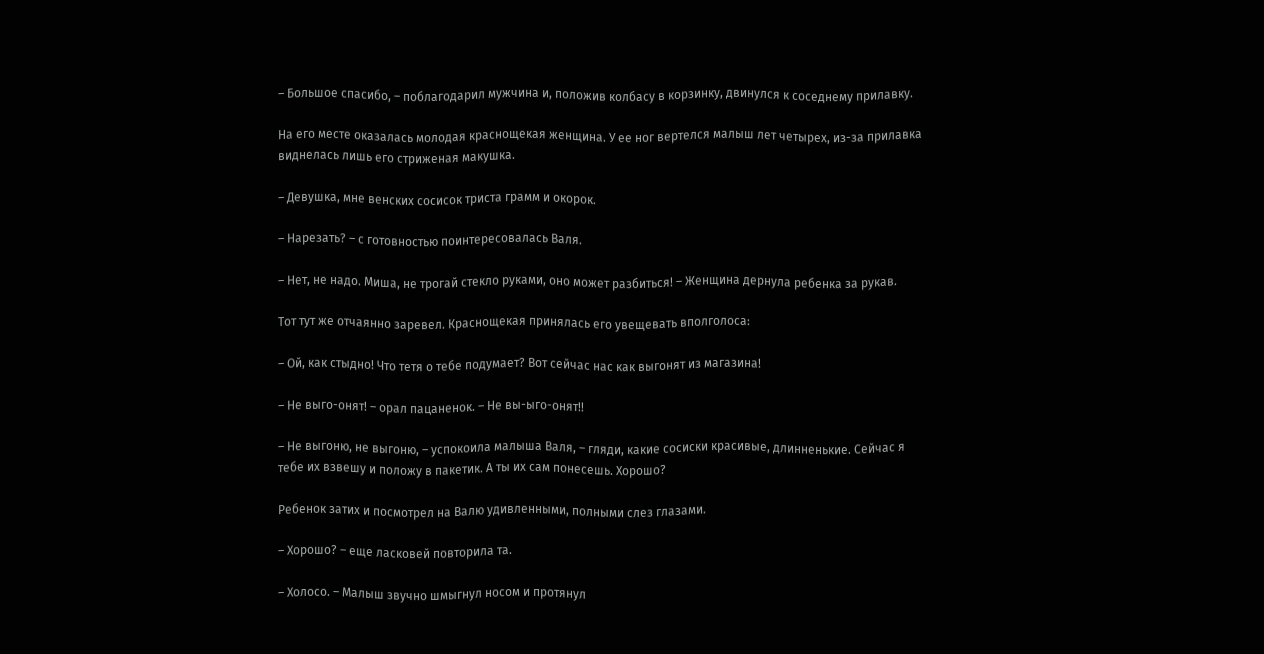– Большое спасибо, – поблагодарил мужчина и, положив колбасу в корзинку, двинулся к соседнему прилавку.

На его месте оказалась молодая краснощекая женщина. У ее ног вертелся малыш лет четырех, из-за прилавка виднелась лишь его стриженая макушка.

– Девушка, мне венских сосисок триста грамм и окорок.

– Нарезать? – с готовностью поинтересовалась Валя.

– Нет, не надо. Миша, не трогай стекло руками, оно может разбиться! – Женщина дернула ребенка за рукав.

Тот тут же отчаянно заревел. Краснощекая принялась его увещевать вполголоса:

– Ой, как стыдно! Что тетя о тебе подумает? Вот сейчас нас как выгонят из магазина!

– Не выго-онят! – орал пацаненок. – Не вы-ыго-онят!!

– Не выгоню, не выгоню, – успокоила малыша Валя, – гляди, какие сосиски красивые, длинненькие. Сейчас я тебе их взвешу и положу в пакетик. А ты их сам понесешь. Хорошо?

Ребенок затих и посмотрел на Валю удивленными, полными слез глазами.

– Хорошо? – еще ласковей повторила та.

– Холосо. – Малыш звучно шмыгнул носом и протянул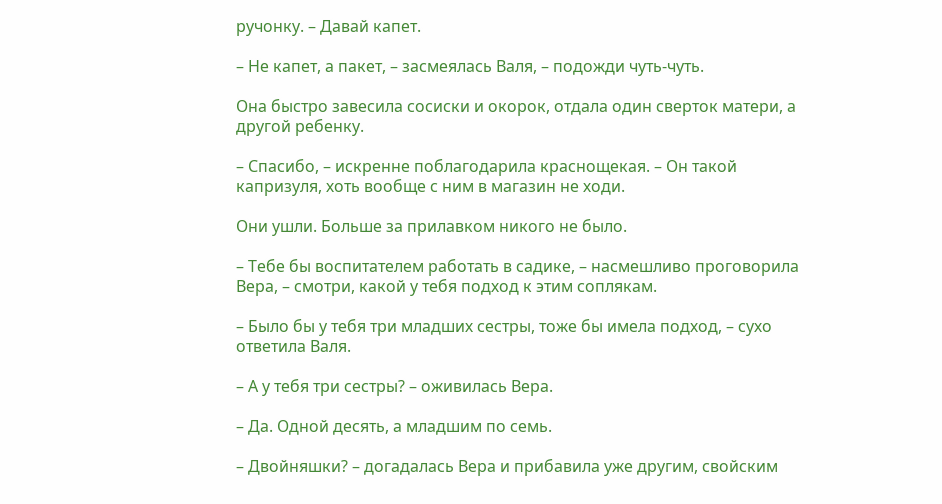ручонку. – Давай капет.

– Не капет, а пакет, – засмеялась Валя, – подожди чуть-чуть.

Она быстро завесила сосиски и окорок, отдала один сверток матери, а другой ребенку.

– Спасибо, – искренне поблагодарила краснощекая. – Он такой капризуля, хоть вообще с ним в магазин не ходи.

Они ушли. Больше за прилавком никого не было.

– Тебе бы воспитателем работать в садике, – насмешливо проговорила Вера, – смотри, какой у тебя подход к этим соплякам.

– Было бы у тебя три младших сестры, тоже бы имела подход, – сухо ответила Валя.

– А у тебя три сестры? – оживилась Вера.

– Да. Одной десять, а младшим по семь.

– Двойняшки? – догадалась Вера и прибавила уже другим, свойским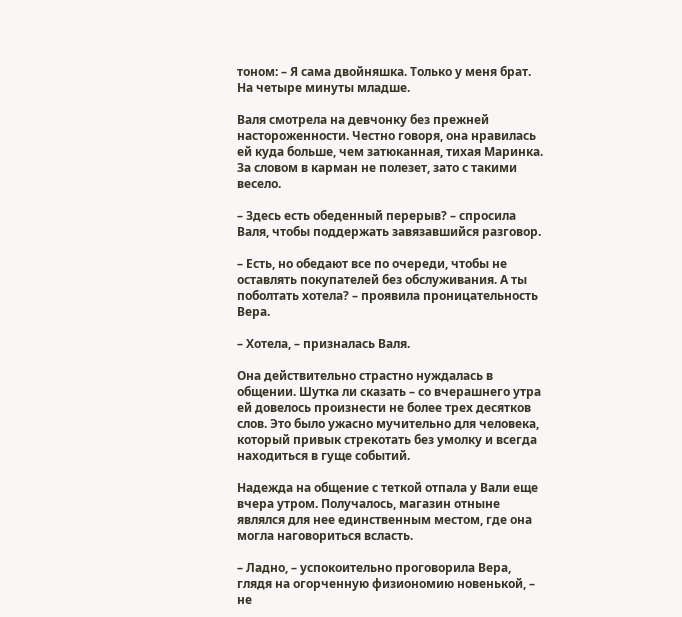тоном: – Я сама двойняшка. Только у меня брат. На четыре минуты младше.

Валя смотрела на девчонку без прежней настороженности. Честно говоря, она нравилась ей куда больше, чем затюканная, тихая Маринка. За словом в карман не полезет, зато с такими весело.

– Здесь есть обеденный перерыв? – спросила Валя, чтобы поддержать завязавшийся разговор.

– Есть, но обедают все по очереди, чтобы не оставлять покупателей без обслуживания. А ты поболтать хотела? – проявила проницательность Вера.

– Хотела, – призналась Валя.

Она действительно страстно нуждалась в общении. Шутка ли сказать – со вчерашнего утра ей довелось произнести не более трех десятков слов. Это было ужасно мучительно для человека, который привык стрекотать без умолку и всегда находиться в гуще событий.

Надежда на общение с теткой отпала у Вали еще вчера утром. Получалось, магазин отныне являлся для нее единственным местом, где она могла наговориться всласть.

– Ладно, – успокоительно проговорила Вера, глядя на огорченную физиономию новенькой, – не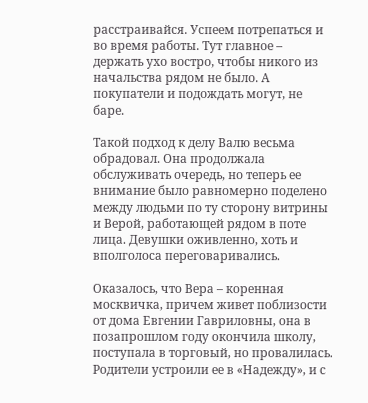расстраивайся. Успеем потрепаться и во время работы. Тут главное – держать ухо востро, чтобы никого из начальства рядом не было. А покупатели и подождать могут, не баре.

Такой подход к делу Валю весьма обрадовал. Она продолжала обслуживать очередь, но теперь ее внимание было равномерно поделено между людьми по ту сторону витрины и Верой, работающей рядом в поте лица. Девушки оживленно, хоть и вполголоса переговаривались.

Оказалось, что Вера – коренная москвичка, причем живет поблизости от дома Евгении Гавриловны, она в позапрошлом году окончила школу, поступала в торговый, но провалилась. Родители устроили ее в «Надежду», и с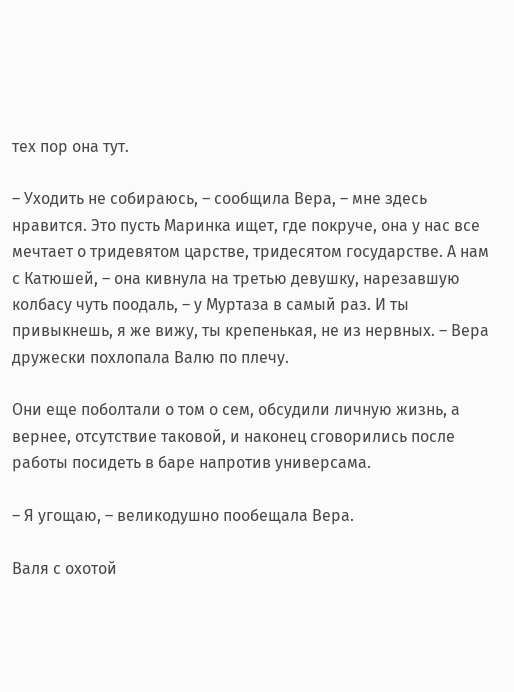тех пор она тут.

– Уходить не собираюсь, – сообщила Вера, – мне здесь нравится. Это пусть Маринка ищет, где покруче, она у нас все мечтает о тридевятом царстве, тридесятом государстве. А нам с Катюшей, – она кивнула на третью девушку, нарезавшую колбасу чуть поодаль, – у Муртаза в самый раз. И ты привыкнешь, я же вижу, ты крепенькая, не из нервных. – Вера дружески похлопала Валю по плечу.

Они еще поболтали о том о сем, обсудили личную жизнь, а вернее, отсутствие таковой, и наконец сговорились после работы посидеть в баре напротив универсама.

– Я угощаю, – великодушно пообещала Вера.

Валя с охотой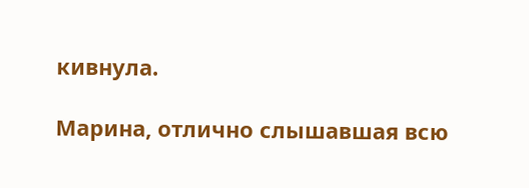кивнула.

Марина, отлично слышавшая всю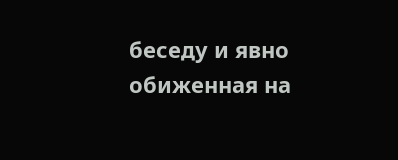беседу и явно обиженная на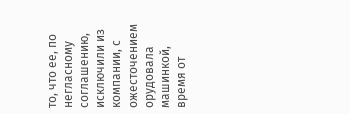то, что ее, по негласному соглашению, исключили из компании, с ожесточением орудовала машинкой, время от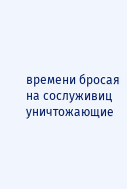времени бросая на сослуживиц уничтожающие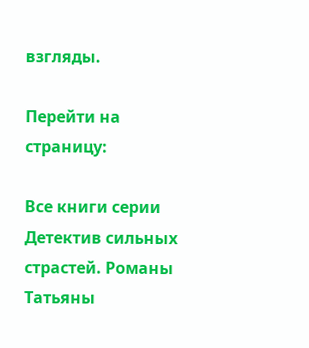взгляды.

Перейти на страницу:

Все книги серии Детектив сильных страстей. Романы Татьяны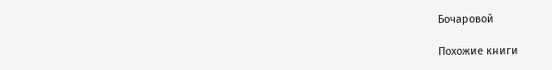Бочаровой

Похожие книги